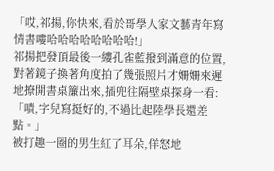「哎,祁揚,你快來,看於哥學人家文藝青年寫情書嘍哈哈哈哈哈哈哈哈!」
祁揚把發頂最後一縷孔雀藍撥到滿意的位置,對著鏡子換著角度拍了幾張照片才姍姍來遲地撩開書桌簾出來,插兜往隔壁桌探身一看:「嘖,字兒寫挺好的,不過比起陸學長還差點。」
被打趣一圈的男生紅了耳朵,佯怒地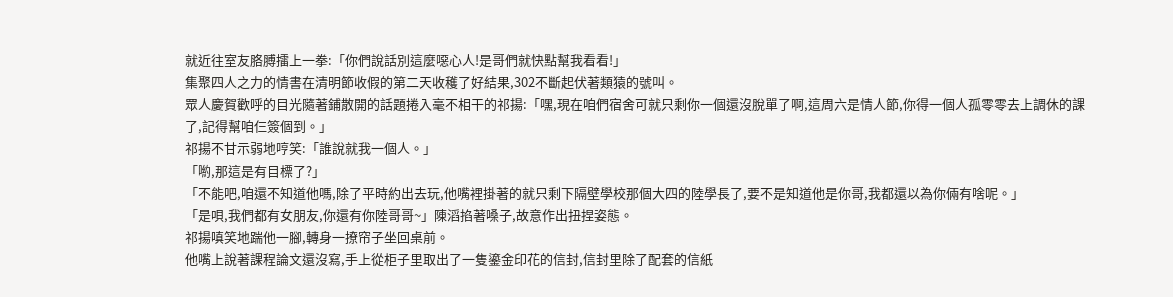就近往室友胳膊擂上一拳:「你們說話別這麼噁心人!是哥們就快點幫我看看!」
集聚四人之力的情書在清明節收假的第二天收穫了好結果,302不斷起伏著類猿的號叫。
眾人慶賀歡呼的目光隨著鋪散開的話題捲入毫不相干的祁揚:「嘿,現在咱們宿舍可就只剩你一個還沒脫單了啊,這周六是情人節,你得一個人孤零零去上調休的課了,記得幫咱仨簽個到。」
祁揚不甘示弱地哼笑:「誰說就我一個人。」
「喲,那這是有目標了?」
「不能吧,咱還不知道他嗎,除了平時約出去玩,他嘴裡掛著的就只剩下隔壁學校那個大四的陸學長了,要不是知道他是你哥,我都還以為你倆有啥呢。」
「是唄,我們都有女朋友,你還有你陸哥哥~」陳滔掐著嗓子,故意作出扭捏姿態。
祁揚嗔笑地踹他一腳,轉身一撩帘子坐回桌前。
他嘴上說著課程論文還沒寫,手上從柜子里取出了一隻鎏金印花的信封,信封里除了配套的信紙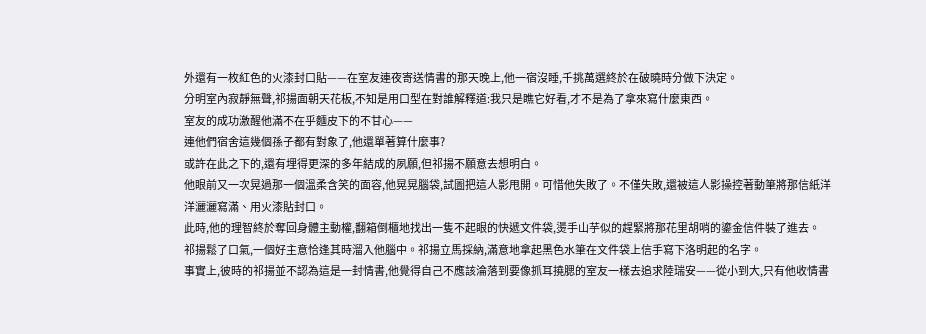外還有一枚紅色的火漆封口貼——在室友連夜寄送情書的那天晚上,他一宿沒睡,千挑萬選終於在破曉時分做下決定。
分明室內寂靜無聲,祁揚面朝天花板,不知是用口型在對誰解釋道:我只是瞧它好看,才不是為了拿來寫什麼東西。
室友的成功激醒他滿不在乎麵皮下的不甘心——
連他們宿舍這幾個孫子都有對象了,他還單著算什麼事?
或許在此之下的,還有埋得更深的多年結成的夙願,但祁揚不願意去想明白。
他眼前又一次晃過那一個溫柔含笑的面容,他晃晃腦袋,試圖把這人影甩開。可惜他失敗了。不僅失敗,還被這人影操控著動筆將那信紙洋洋灑灑寫滿、用火漆貼封口。
此時,他的理智終於奪回身體主動權,翻箱倒櫃地找出一隻不起眼的快遞文件袋,燙手山芋似的趕緊將那花里胡哨的鎏金信件裝了進去。
祁揚鬆了口氣,一個好主意恰逢其時溜入他腦中。祁揚立馬採納,滿意地拿起黑色水筆在文件袋上信手寫下洛明起的名字。
事實上,彼時的祁揚並不認為這是一封情書,他覺得自己不應該淪落到要像抓耳撓腮的室友一樣去追求陸瑞安——從小到大,只有他收情書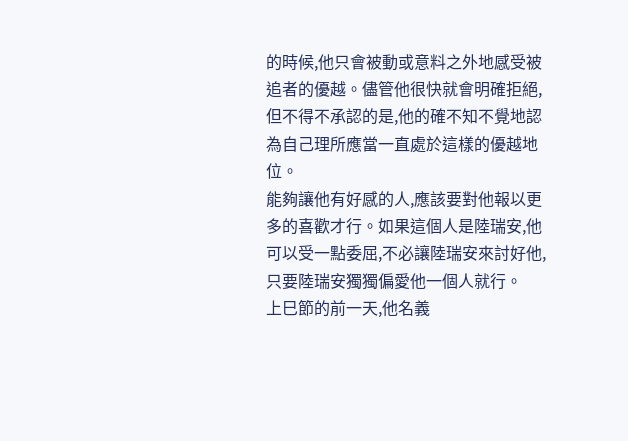的時候,他只會被動或意料之外地感受被追者的優越。儘管他很快就會明確拒絕,但不得不承認的是,他的確不知不覺地認為自己理所應當一直處於這樣的優越地位。
能夠讓他有好感的人,應該要對他報以更多的喜歡才行。如果這個人是陸瑞安,他可以受一點委屈,不必讓陸瑞安來討好他,只要陸瑞安獨獨偏愛他一個人就行。
上巳節的前一天,他名義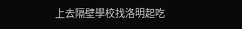上去隔壁學校找洛明起吃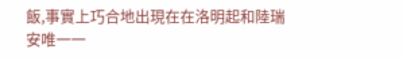飯,事實上巧合地出現在在洛明起和陸瑞安唯一一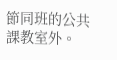節同班的公共課教室外。